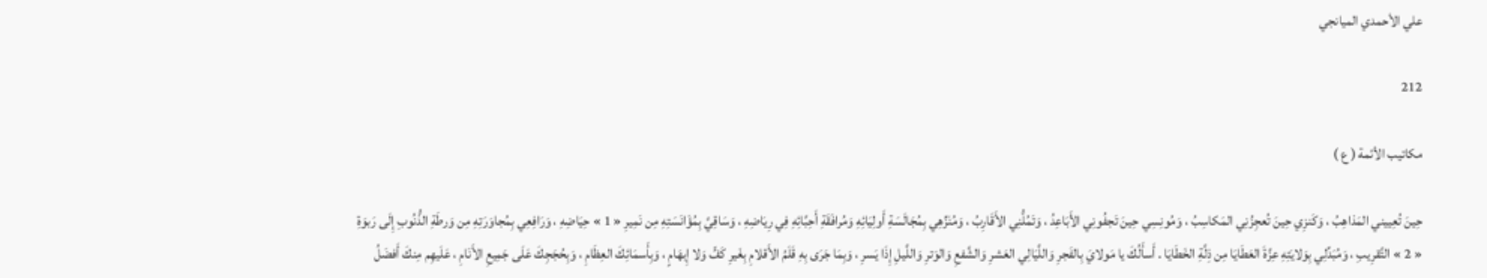علي الأحمدي الميانجي

212

مكاتيب الأئمة ( ع )

حِينَ تُعِييني المَذاهِبُ ، وَكَنزِي حِينَ تُعجِزُنِي المَكاسِبُ ، وَمُونِسِي حِينَ تَجفُونِي الأَبَاعِدُ ، وَتَمُلُّنِي الأَقَارِبُ ، وَمُنَزِّهِي بِمُجَالَسَةِ أَولِيَائِهِ وَمُرافَقَةِ أَحِبَّائِهِ فِي رِيَاضِهِ ، وَسَاقِيَّ بِمُؤَانَسَتِهِ مِن نَمِيرِ « 1 » حِيَاضِهِ ، وَرَافِعِي بِمُجاوَرَتِهِ مِن وَرطَةِ الذُّنُوبِ إِلَى رَبوَةِ « 2 » التَّقرِيبِ ، وَمُبَدِّلِي بِوَلايَتِهِ عِزَّةَ العَطَايَا مِن ذِلَّةِ الخَطَايَا . أَسأَلُكَ يا مَولايَ بِالفَجرِ وَاللَّيَالِي العَشرِ وَالشَّفعِ وَالوَترِ وَاللَّيلِ إِذَا يَسرِ ، وَبِمَا جَرَى بِهِ قَلَمُ الأَقلامِ بِغَيرِ كَفٍّ وَلا إِبهَامٍ ، وَبِأَسمَائِكَ العِظَامِ ، وَبِحُجَجِكَ عَلَى جَمِيعِ الأَنَامِ ، عَلَيهِم مِنكَ أَفضَلُ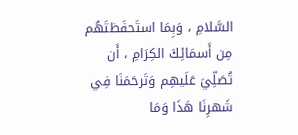السَّلامِ ، وَبِمَا استَحفَظتَهُم مِن أَسمَائِكَ الكِرَامِ ، أَن تُصَلِّيَ عَلَيهِم وَتَرحَمَنَا فِي شَهرِنَا هَذَا وَمَا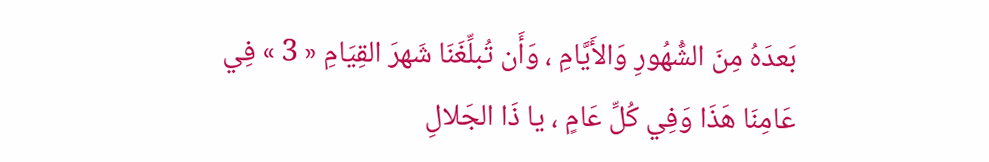بَعدَهُ مِنَ الشُّهُورِ وَالأَيَّامِ ، وَأَن تُبلِّغَنَا شَهرَ القِيَامِ « 3 » فِي عَامِنَا هَذَا وَفِي كُلِّ عَامٍ ، يا ذَا الجَلالِ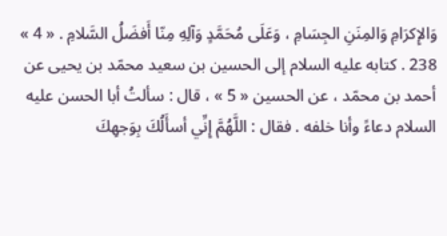وَالإِكرَامِ وَالمِنَنِ الجِسَامِ ، وَعَلَى مُحَمَّدٍ وَآلِهِ مِنّا أَفضَلُ السَّلامِ . « 4 » 238 . كتابه عليه السلام إلى الحسين بن سعيد محمّد بن يحيى عن أحمد بن محمّد ، عن الحسين « 5 » ، قال : سألتُ أبا الحسن عليه السلام دعاءً وأنا خلفه . فقال : اللَّهُمَّ إِنِّي أسأَلُكَ بِوَجهِكَ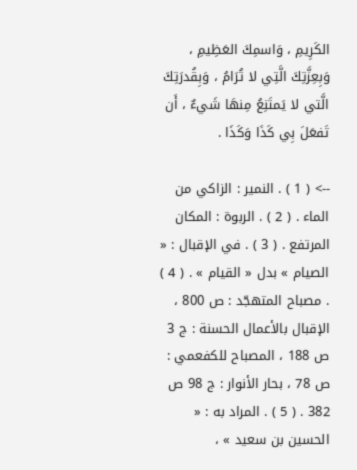الكَرِيمِ ، وَاسمِكَ العَظِيمِ ، وَبِعِزَّتِكَ الَّتِي لا تُرَامُ ، وَبِقُدرَتِكَ الَّتي لا يَمتَنِعُ مِنهَا شَيءٌ ، أَن تَفعَلَ بِي كَذَا وَكَذَا .

--> ( 1 ) . النمير : الزاكي من الماء . ( 2 ) . الربوة : المكان المرتفع . ( 3 ) . في الإقبال : « الصيام » بدل « القيام » . ( 4 ) . مصباح المتهجّد : ص 800 ، الإقبال بالأعمال الحسنة : ج 3 ص 188 ، المصباح للكفعمي : ص 78 ، بحار الأنوار : ج 98 ص 382 . ( 5 ) . المراد به : « الحسين بن سعيد » ،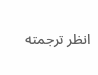انظر ترجمته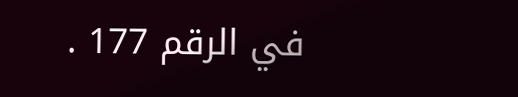في الرقم 177 .